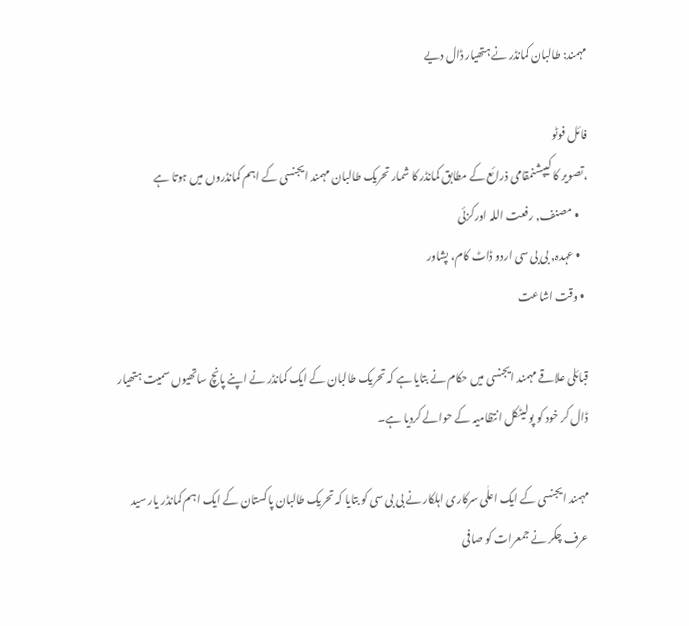مہمند: طالبان کمانڈر نے ہتھیار ڈال دیے

فائل فوٹو
،تصویر کا کیپشنمقامی ذرائع کے مطابق کمانڈر کا شمار تحریک طالبان مہمند ایجنسی کے اہم کمانڈروں میں ہوتا ہے
    • مصنف, رفعت اللہ اورکزئی
    • عہدہ, بی بی سی اردو ڈاٹ کام، پشاور
  • وقت اشاعت

قبائلی علاقے مہمند ایجنسی میں حکام نے بتایا ہے کہ تحریک طالبان کے ایک کمانڈر نے اپنے پانچ ساتھیوں سمیت ہتھیار ڈال کر خود کو پولیٹکل انتظامیہ کے حوالے کردیا ہے۔

مہمند ایجنسی کے ایک اعلٰی سرکاری اہلکار نے بی بی سی کو بتایا کہ تحریک طالبان پاکستان کے ایک اہم کمانڈر یار سید عرف چکر نے جمعرات کو صافی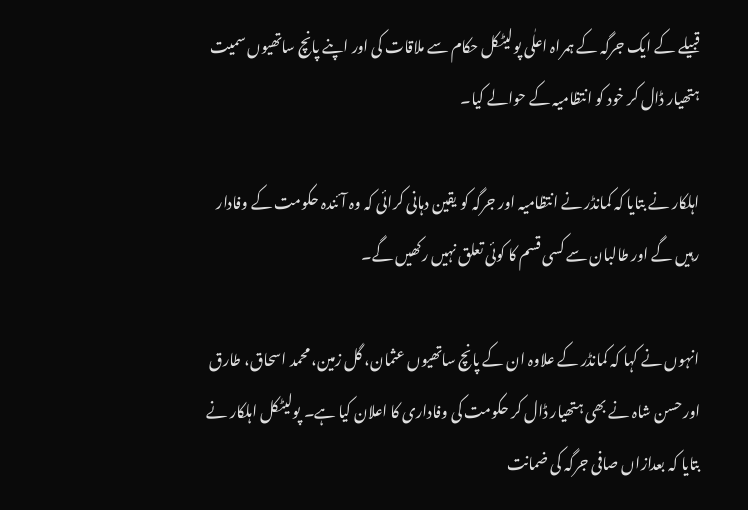قبیلے کے ایک جرگہ کے ہمراہ اعلٰی پولیٹکل حکام سے ملاقات کی اور اپنے پانچ ساتھیوں سمیت ہتھیار ڈال کر خود کو انتظامیہ کے حوالے کیا۔

اہلکار نے بتایا کہ کمانڈر نے انتظامیہ اور جرگہ کو یقین دہانی کرائی کہ وہ آئندہ حکومت کے وفادار رہیں گے اور طالبان سے کسی قسم کا کوئی تعلق نہیں رکھیں گے۔

انہوں نے کہا کہ کمانڈر کے علاوہ ان کے پانچ ساتھیوں عثمان، گل زمین، محمد اسحاق، طارق اور حسن شاہ نے بھی ہتھیار ڈال کر حکومت کی وفاداری کا اعلان کیا ہے۔ پولیٹکل اہلکار نے بتایا کہ بعدازاں صافی جرگہ کی ضمانت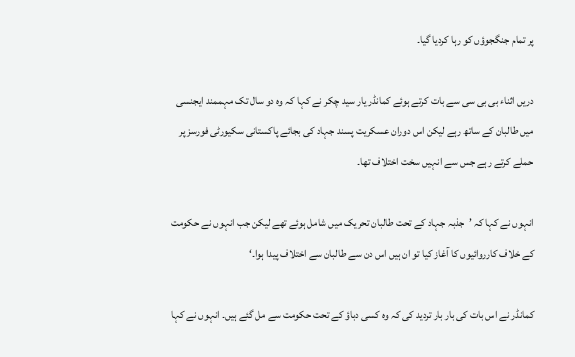پر تمام جنگجوؤں کو رہا کردیا گیا۔

دریں اثناء بی بی سی سے بات کرتے ہوئے کمانڈر یار سید چکر نے کہا کہ وہ دو سال تک مہممند ایجنسی میں طالبان کے ساتھ رہے لیکن اس دوران عسکریت پسند جہاد کی بجائے پاکستانی سکیورٹی فورسز پر حملے کرتے رہے جس سے انہیں سخت اختلاف تھا۔

انہوں نے کہا کہ ’جذبہ جہاد کے تحت طالبان تحریک میں شامل ہوئے تھے لیکن جب انہوں نے حکومت کے خلاف کارروائیوں کا آغاز کیا تو ان ہیں اس دن سے طالبان سے اختلاف پیدا ہوا۔‘

کمانڈر نے اس بات کی بار بار تردید کی کہ وہ کسی دباؤ کے تحت حکومت سے مل گئے ہیں۔ انہوں نے کہا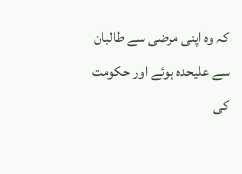کہ وہ اپنی مرضی سے طالبان سے علیحدہ ہوئے اور حکومت کی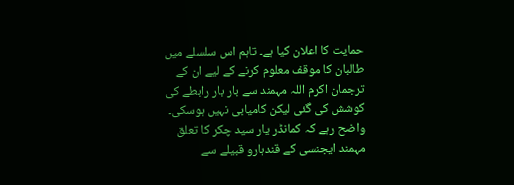حمایت کا اعلان کیا ہے۔ تاہم اس سلسلے میں طالبان کا موقف معلوم کرنے کے لیے ان کے ترجمان اکرم اللہ مہمند سے بار بار رابطے کی کوشش کی گئی لیکن کامیابی نہیں ہوسکی۔ واضح رہے کہ کمانڈر یار سید چکر کا تعلق مہمند ایجنسی کے قندہارو قبیلے سے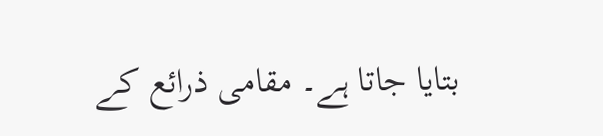بتایا جاتا ہے۔ مقامی ذرائع کے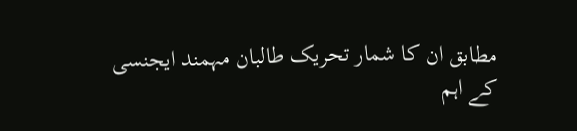مطابق ان کا شمار تحریک طالبان مہمند ایجنسی کے اہم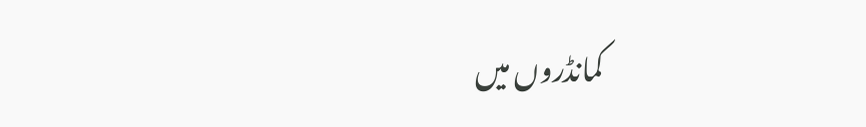کمانڈروں میں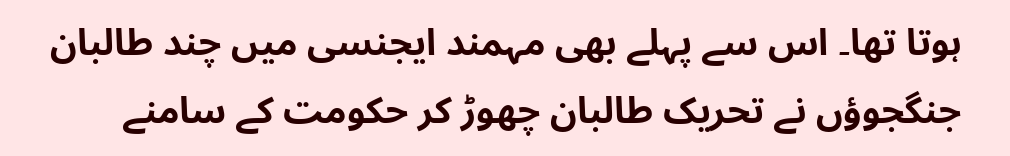ہوتا تھا۔ اس سے پہلے بھی مہمند ایجنسی میں چند طالبان جنگجوؤں نے تحریک طالبان چھوڑ کر حکومت کے سامنے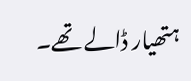ہتھیار ڈالے تھے۔